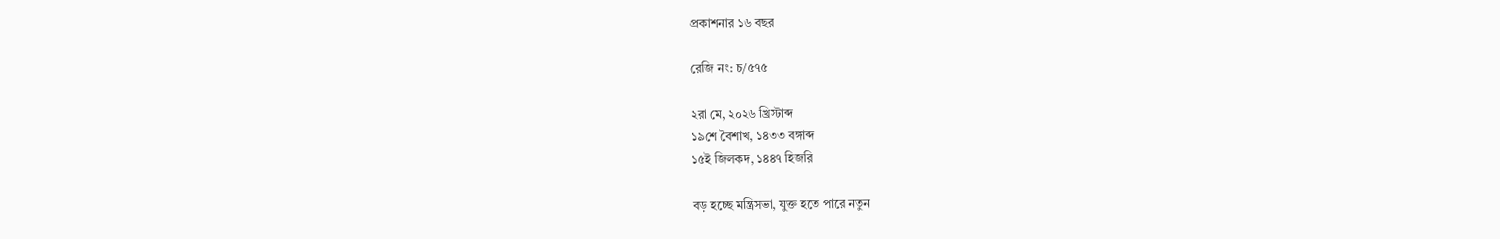প্রকাশনার ১৬ বছর

রেজি নং: চ/৫৭৫

২রা মে, ২০২৬ খ্রিস্টাব্দ
১৯শে বৈশাখ, ১৪৩৩ বঙ্গাব্দ
১৫ই জিলকদ, ১৪৪৭ হিজরি

বড় হচ্ছে মন্ত্রিসভা, যুক্ত হতে পারে নতুন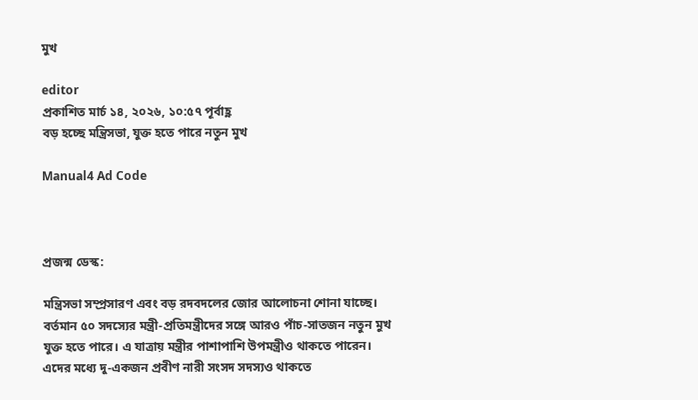মুখ

editor
প্রকাশিত মার্চ ১৪, ২০২৬, ১০:৫৭ পূর্বাহ্ণ
বড় হচ্ছে মন্ত্রিসভা, যুক্ত হতে পারে নতুন মুখ

Manual4 Ad Code



প্রজন্ম ডেস্ক:

মন্ত্রিসভা সম্প্রসারণ এবং বড় রদবদলের জোর আলোচনা শোনা যাচ্ছে। বর্তমান ৫০ সদস্যের মন্ত্রী-প্রতিমন্ত্রীদের সঙ্গে আরও পাঁচ-সাতজন নতুন মুখ যুক্ত হতে পারে। এ যাত্রায় মন্ত্রীর পাশাপাশি উপমন্ত্রীও থাকতে পারেন। এদের মধ্যে দু-একজন প্রবীণ নারী সংসদ সদস্যও থাকতে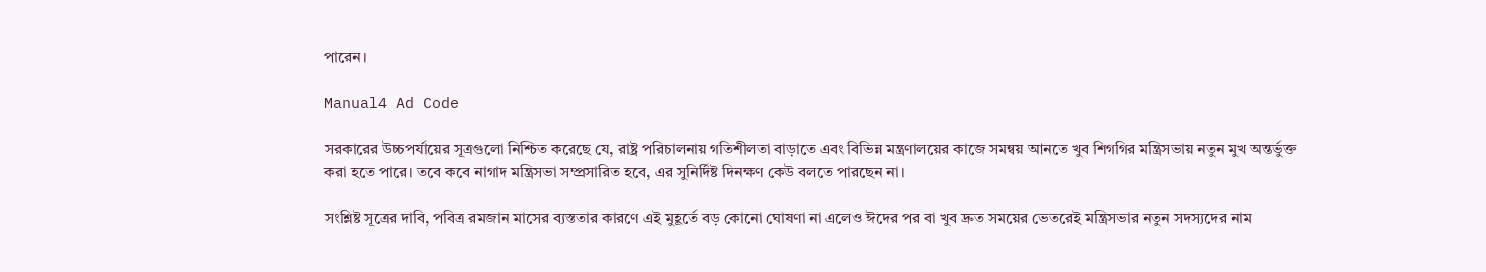পারেন।

Manual4 Ad Code

সরকারের উচ্চপর্যায়ের সূত্রগুলো নিশ্চিত করেছে যে, রাষ্ট্র পরিচালনায় গতিশীলতা বাড়াতে এবং বিভিন্ন মন্ত্রণালয়ের কাজে সমন্বয় আনতে খুব শিগগির মন্ত্রিসভায় নতুন মুখ অন্তর্ভুক্ত করা হতে পারে। তবে কবে নাগাদ মন্ত্রিসভা সম্প্রসারিত হবে, এর সুনির্দিষ্ট দিনক্ষণ কেউ বলতে পারছেন না।

সংশ্লিষ্ট সূত্রের দাবি, পবিত্র রমজান মাসের ব্যস্ততার কারণে এই মুহূর্তে বড় কোনো ঘোষণা না এলেও ঈদের পর বা খুব দ্রুত সময়ের ভেতরেই মন্ত্রিসভার নতুন সদস্যদের নাম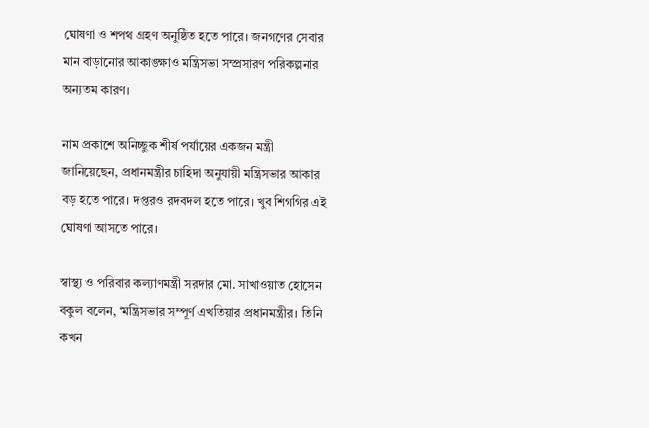ঘোষণা ও শপথ গ্রহণ অনুষ্ঠিত হতে পারে। জনগণের সেবার মান বাড়ানোর আকাঙ্ক্ষাও মন্ত্রিসভা সম্প্রসারণ পরিকল্পনার অন্যতম কারণ।

নাম প্রকাশে অনিচ্ছুক শীর্ষ পর্যায়ের একজন মন্ত্রী জানিয়েছেন, প্রধানমন্ত্রীর চাহিদা অনুযায়ী মন্ত্রিসভার আকার বড় হতে পারে। দপ্তরও রদবদল হতে পারে। খুব শিগগির এই ঘোষণা আসতে পারে।

স্বাস্থ্য ও পরিবার কল্যাণমন্ত্রী সরদার মো. সাখাওয়াত হোসেন বকুল বলেন, ‘মন্ত্রিসভার সম্পূর্ণ এখতিয়ার প্রধানমন্ত্রীর। তিনি কখন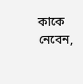কাকে নেবেন,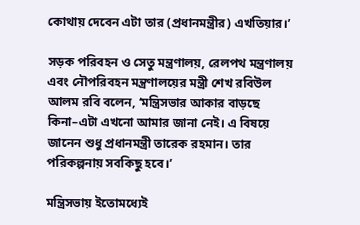কোথায় দেবেন এটা তার (প্রধানমন্ত্রীর) এখতিয়ার।’

সড়ক পরিবহন ও সেতু মন্ত্রণালয়, রেলপথ মন্ত্রণালয় এবং নৌপরিবহন মন্ত্রণালয়ের মন্ত্রী শেখ রবিউল আলম রবি বলেন, ‘মন্ত্রিসভার আকার বাড়ছে কিনা–এটা এখনো আমার জানা নেই। এ বিষয়ে জানেন শুধু প্রধানমন্ত্রী তারেক রহমান। তার পরিকল্পনায় সবকিছু হবে।’

মন্ত্রিসভায় ইতোমধ্যেই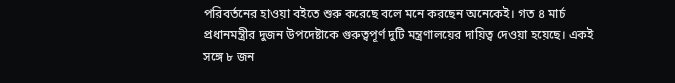পরিবর্তনের হাওয়া বইতে শুরু করেছে বলে মনে করছেন অনেকেই। গত ৪ মার্চ প্রধানমন্ত্রীর দুজন উপদেষ্টাকে গুরুত্বপূর্ণ দুটি মন্ত্রণালয়ের দায়িত্ব দেওয়া হয়েছে। একই সঙ্গে ৮ জন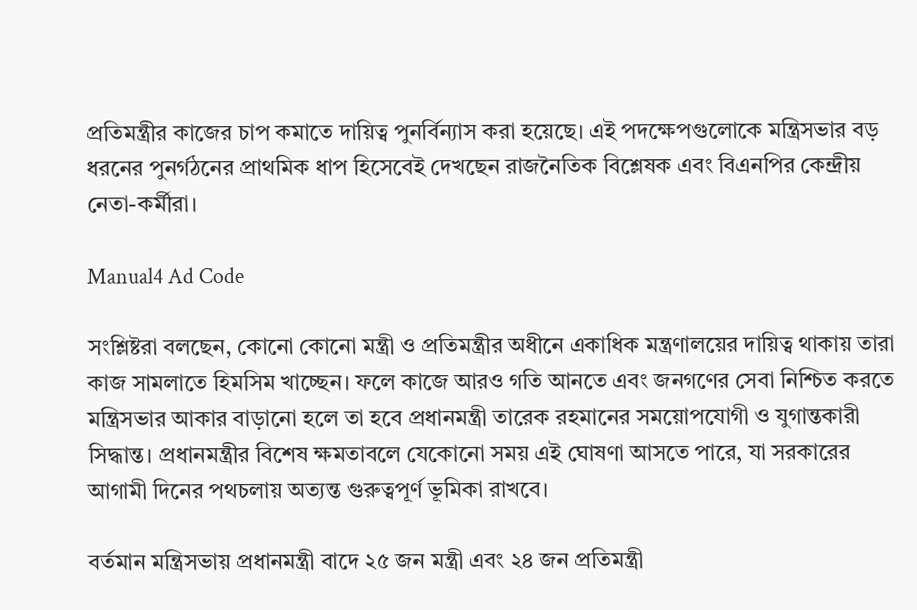প্রতিমন্ত্রীর কাজের চাপ কমাতে দায়িত্ব পুনর্বিন্যাস করা হয়েছে। এই পদক্ষেপগুলোকে মন্ত্রিসভার বড় ধরনের পুনর্গঠনের প্রাথমিক ধাপ হিসেবেই দেখছেন রাজনৈতিক বিশ্লেষক এবং বিএনপির কেন্দ্রীয় নেতা-কর্মীরা।

Manual4 Ad Code

সংশ্লিষ্টরা বলছেন, কোনো কোনো মন্ত্রী ও প্রতিমন্ত্রীর অধীনে একাধিক মন্ত্রণালয়ের দায়িত্ব থাকায় তারা কাজ সামলাতে হিমসিম খাচ্ছেন। ফলে কাজে আরও গতি আনতে এবং জনগণের সেবা নিশ্চিত করতে মন্ত্রিসভার আকার বাড়ানো হলে তা হবে প্রধানমন্ত্রী তারেক রহমানের সময়োপযোগী ও যুগান্তকারী সিদ্ধান্ত। প্রধানমন্ত্রীর বিশেষ ক্ষমতাবলে যেকোনো সময় এই ঘোষণা আসতে পারে, যা সরকারের আগামী দিনের পথচলায় অত্যন্ত গুরুত্বপূর্ণ ভূমিকা রাখবে।

বর্তমান মন্ত্রিসভায় প্রধানমন্ত্রী বাদে ২৫ জন মন্ত্রী এবং ২৪ জন প্রতিমন্ত্রী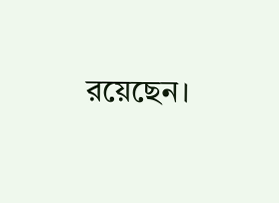রয়েছেন।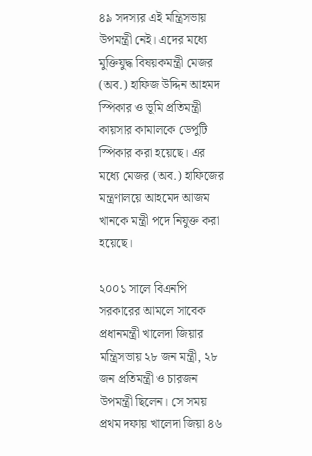৪৯ সদস্যর এই মন্ত্রিসভায় উপমন্ত্রী নেই। এদের মধ্যে মুক্তিযুদ্ধ বিষয়কমন্ত্রী মেজর (অব.) হাফিজ উদ্দিন আহমদ স্পিকার ও ভূমি প্রতিমন্ত্রী কায়সার কামালকে ডেপুটি স্পিকার করা হয়েছে। এর মধ্যে মেজর (অব.) হাফিজের মন্ত্রণালয়ে আহমেদ আজম খানকে মন্ত্রী পদে নিযুক্ত করা হয়েছে।

২০০১ সালে বিএনপি সরকারের আমলে সাবেক প্রধানমন্ত্রী খালেদা জিয়ার মন্ত্রিসভায় ২৮ জন মন্ত্রী, ২৮ জন প্রতিমন্ত্রী ও চারজন উপমন্ত্রী ছিলেন। সে সময় প্রথম দফায় খালেদা জিয়া ৪৬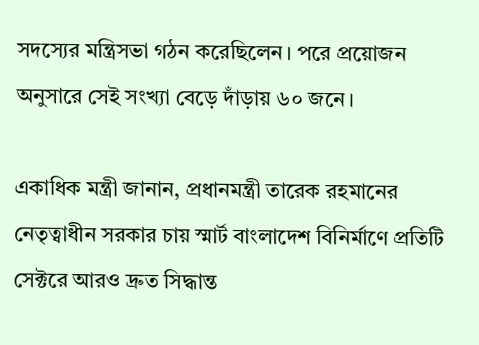সদস্যের মন্ত্রিসভা গঠন করেছিলেন। পরে প্রয়োজন অনুসারে সেই সংখ্যা বেড়ে দাঁড়ায় ৬০ জনে।

একাধিক মন্ত্রী জানান, প্রধানমন্ত্রী তারেক রহমানের নেতৃত্বাধীন সরকার চায় স্মার্ট বাংলাদেশ বিনির্মাণে প্রতিটি সেক্টরে আরও দ্রুত সিদ্ধান্ত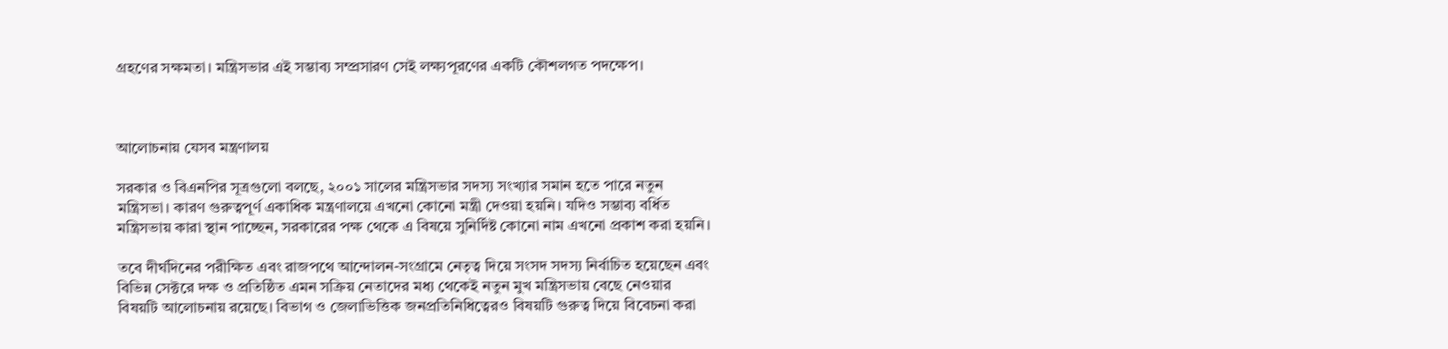গ্রহণের সক্ষমতা। মন্ত্রিসভার এই সম্ভাব্য সম্প্রসারণ সেই লক্ষ্যপূরণের একটি কৌশলগত পদক্ষেপ।



আলোচনায় যেসব মন্ত্রণালয়

সরকার ও বিএনপির সূত্রগুলো বলছে, ২০০১ সালের মন্ত্রিসভার সদস্য সংখ্যার সমান হতে পারে নতুন মন্ত্রিসভা। কারণ গুরুত্বপূর্ণ একাধিক মন্ত্রণালয়ে এখনো কোনো মন্ত্রী দেওয়া হয়নি। যদিও সম্ভাব্য বর্ধিত মন্ত্রিসভায় কারা স্থান পাচ্ছেন, সরকারের পক্ষ থেকে এ বিষয়ে সুনির্দিষ্ট কোনো নাম এখনো প্রকাশ করা হয়নি।

তবে দীর্ঘদিনের পরীক্ষিত এবং রাজপথে আন্দোলন-সংগ্রামে নেতৃত্ব দিয়ে সংসদ সদস্য নির্বাচিত হয়েছেন এবং বিভিন্ন সেক্টরে দক্ষ ও প্রতিষ্ঠিত এমন সক্রিয় নেতাদের মধ্য থেকেই নতুন মুখ মন্ত্রিসভায় বেছে নেওয়ার বিষয়টি আলোচনায় রয়েছে। বিভাগ ও জেলাভিত্তিক জনপ্রতিনিধিত্বেরও বিষয়টি গুরুত্ব দিয়ে বিবেচনা করা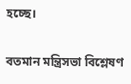হচ্ছে।

বতমান মন্ত্রিসভা বিশ্লেষণ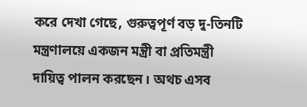করে দেখা গেছে, গুরুত্বপূর্ণ বড় দু-তিনটি মন্ত্রণালয়ে একজন মন্ত্রী বা প্রতিমন্ত্রী দায়িত্ব পালন করছেন। অথচ এসব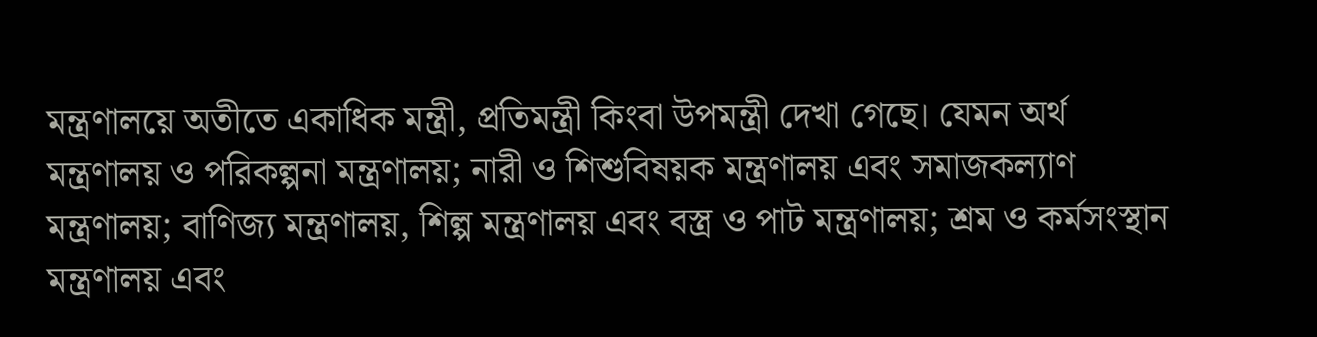মন্ত্রণালয়ে অতীতে একাধিক মন্ত্রী, প্রতিমন্ত্রী কিংবা উপমন্ত্রী দেখা গেছে। যেমন অর্থ মন্ত্রণালয় ও পরিকল্পনা মন্ত্রণালয়; নারী ও শিশুবিষয়ক মন্ত্রণালয় এবং সমাজকল্যাণ মন্ত্রণালয়; বাণিজ্য মন্ত্রণালয়, শিল্প মন্ত্রণালয় এবং বস্ত্র ও পাট মন্ত্রণালয়; শ্রম ও কর্মসংস্থান মন্ত্রণালয় এবং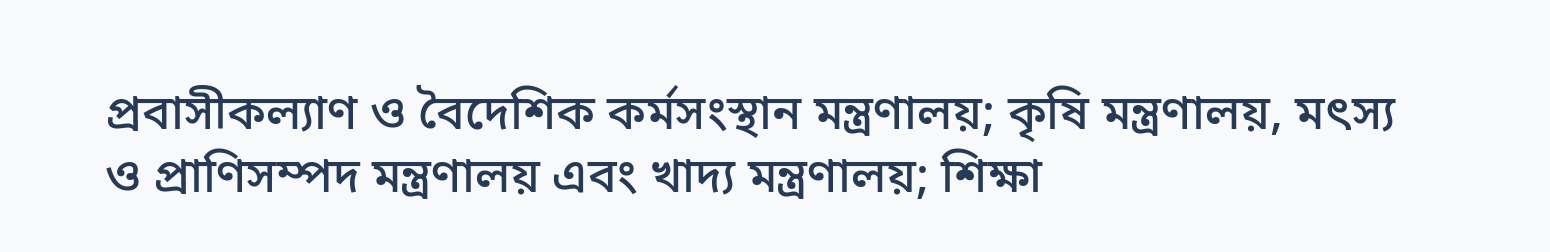প্রবাসীকল্যাণ ও বৈদেশিক কর্মসংস্থান মন্ত্রণালয়; কৃষি মন্ত্রণালয়, মৎস্য ও প্রাণিসম্পদ মন্ত্রণালয় এবং খাদ্য মন্ত্রণালয়; শিক্ষা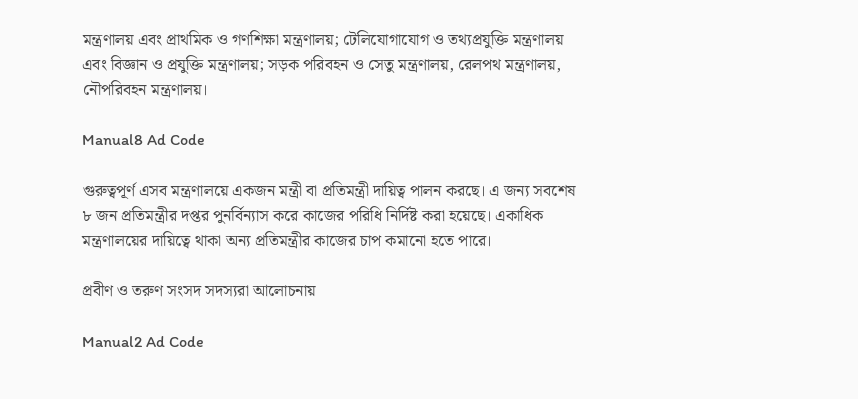মন্ত্রণালয় এবং প্রাথমিক ও গণশিক্ষা মন্ত্রণালয়; টেলিযোগাযোগ ও তথ্যপ্রযুক্তি মন্ত্রণালয় এবং বিজ্ঞান ও প্রযুক্তি মন্ত্রণালয়; সড়ক পরিবহন ও সেতু মন্ত্রণালয়, রেলপথ মন্ত্রণালয়, নৌপরিবহন মন্ত্রণালয়।

Manual8 Ad Code

গুরুত্বপূর্ণ এসব মন্ত্রণালয়ে একজন মন্ত্রী বা প্রতিমন্ত্রী দায়িত্ব পালন করছে। এ জন্য সবশেষ ৮ জন প্রতিমন্ত্রীর দপ্তর পুনর্বিন্যাস করে কাজের পরিধি নির্দিষ্ট করা হয়েছে। একাধিক মন্ত্রণালয়ের দায়িত্বে থাকা অন্য প্রতিমন্ত্রীর কাজের চাপ কমানো হতে পারে।

প্রবীণ ও তরুণ সংসদ সদস্যরা আলোচনায়

Manual2 Ad Code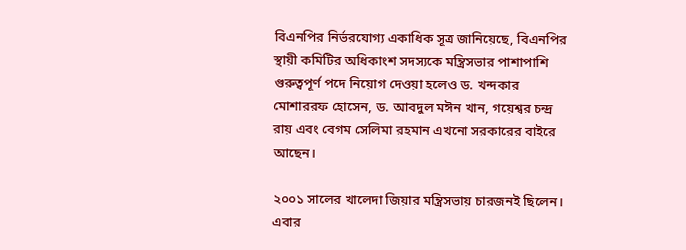বিএনপির নির্ভরযোগ্য একাধিক সূত্র জানিয়েছে, বিএনপির স্থায়ী কমিটির অধিকাংশ সদস্যকে মন্ত্রিসভার পাশাপাশি গুরুত্বপূর্ণ পদে নিয়োগ দেওয়া হলেও ড. খন্দকার মোশাররফ হোসেন, ড. আবদুল মঈন খান, গয়েশ্বর চন্দ্র রায় এবং বেগম সেলিমা রহমান এখনো সরকারের বাইরে আছেন।

২০০১ সালের খালেদা জিয়ার মন্ত্রিসভায় চারজনই ছিলেন। এবার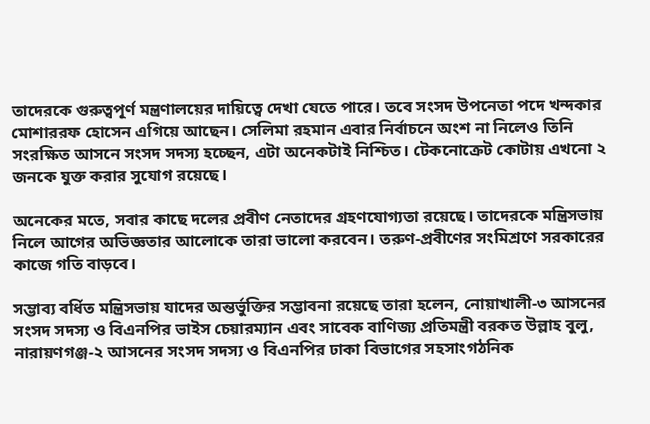তাদেরকে গুরুত্বপূর্ণ মন্ত্রণালয়ের দায়িত্বে দেখা যেতে পারে। তবে সংসদ উপনেতা পদে খন্দকার মোশাররফ হোসেন এগিয়ে আছেন। সেলিমা রহমান এবার নির্বাচনে অংশ না নিলেও তিনি সংরক্ষিত আসনে সংসদ সদস্য হচ্ছেন, এটা অনেকটাই নিশ্চিত। টেকনোক্রেট কোটায় এখনো ২ জনকে যুক্ত করার সুযোগ রয়েছে।

অনেকের মতে, সবার কাছে দলের প্রবীণ নেতাদের গ্রহণযোগ্যতা রয়েছে। তাদেরকে মন্ত্রিসভায় নিলে আগের অভিজ্ঞতার আলোকে তারা ভালো করবেন। তরুণ-প্রবীণের সংমিশ্রণে সরকারের কাজে গতি বাড়বে।

সম্ভাব্য বর্ধিত মন্ত্রিসভায় যাদের অন্তর্ভুক্তির সম্ভাবনা রয়েছে তারা হলেন, নোয়াখালী-৩ আসনের সংসদ সদস্য ও বিএনপির ভাইস চেয়ারম্যান এবং সাবেক বাণিজ্য প্রতিমন্ত্রী বরকত উল্লাহ বুলু, নারায়ণগঞ্জ-২ আসনের সংসদ সদস্য ও বিএনপির ঢাকা বিভাগের সহসাংগঠনিক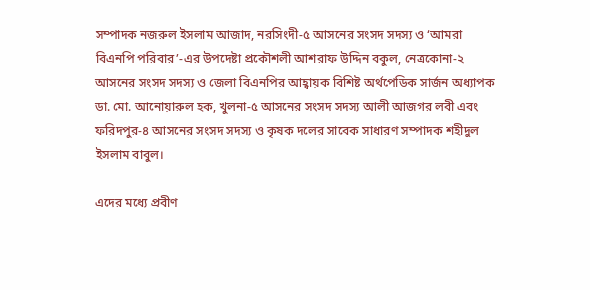সম্পাদক নজরুল ইসলাম আজাদ, নরসিংদী-৫ আসনের সংসদ সদস্য ও ‘আমরা বিএনপি পরিবার’-এর উপদেষ্টা প্রকৌশলী আশরাফ উদ্দিন বকুল, নেত্রকোনা-২ আসনের সংসদ সদস্য ও জেলা বিএনপির আহ্বায়ক বিশিষ্ট অর্থপেডিক সার্জন অধ্যাপক ডা. মো. আনোয়ারুল হক, খুলনা-৫ আসনের সংসদ সদস্য আলী আজগর লবী এবং ফরিদপুর-৪ আসনের সংসদ সদস্য ও কৃষক দলের সাবেক সাধারণ সম্পাদক শহীদুল ইসলাম বাবুল।

এদের মধ্যে প্রবীণ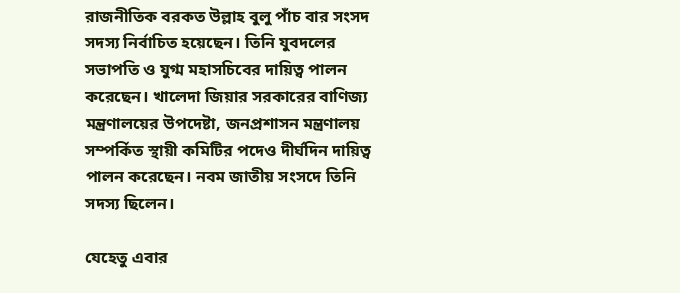রাজনীতিক বরকত উল্লাহ বুলু পাঁচ বার সংসদ সদস্য নির্বাচিত হয়েছেন। তিনি যুবদলের সভাপতি ও যুগ্ম মহাসচিবের দায়িত্ব পালন করেছেন। খালেদা জিয়ার সরকারের বাণিজ্য মন্ত্রণালয়ের উপদেষ্টা, জনপ্রশাসন মন্ত্রণালয় সম্পর্কিত স্থায়ী কমিটির পদেও দীর্ঘদিন দায়িত্ব পালন করেছেন। নবম জাতীয় সংসদে তিনি সদস্য ছিলেন।

যেহেতু এবার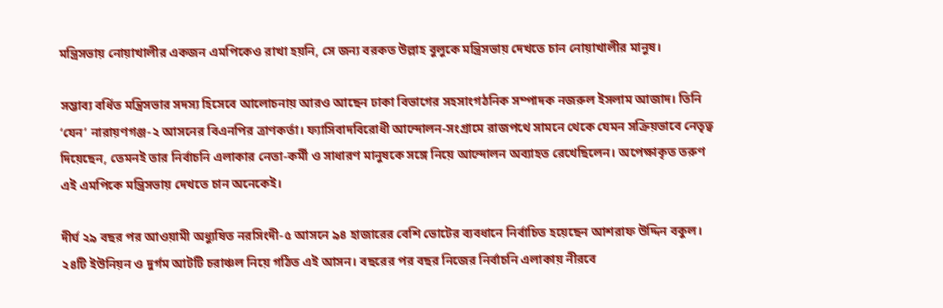মন্ত্রিসভায় নোয়াখালীর একজন এমপিকেও রাখা হয়নি, সে জন্য বরকত উল্লাহ বুলুকে মন্ত্রিসভায় দেখতে চান নোয়াখালীর মানুষ।

সম্ভাব্য বর্ধিত মন্ত্রিসভার সদস্য হিসেবে আলোচনায় আরও আছেন ঢাকা বিভাগের সহসাংগঠনিক সম্পাদক নজরুল ইসলাম আজাদ। তিনি ‘যেন’ নারায়ণগঞ্জ-২ আসনের বিএনপির ত্রাণকর্তা। ফ্যাসিবাদবিরোধী আন্দোলন-সংগ্রামে রাজপথে সামনে থেকে যেমন সক্রিয়ভাবে নেতৃত্ব দিয়েছেন, তেমনই তার নির্বাচনি এলাকার নেতা-কর্মী ও সাধারণ মানুষকে সঙ্গে নিয়ে আন্দোলন অব্যাহত রেখেছিলেন। অপেক্ষাকৃত তরুণ এই এমপিকে মন্ত্রিসভায় দেখতে চান অনেকেই।

দীর্ঘ ২৯ বছর পর আওয়ামী অধ্যুষিত নরসিংদী-৫ আসনে ৯৪ হাজারের বেশি ভোটের ব্যবধানে নির্বাচিত হয়েছেন আশরাফ উদ্দিন বকুল। ২৪টি ইউনিয়ন ও দুর্গম আটটি চরাঞ্চল নিয়ে গঠিত এই আসন। বছরের পর বছর নিজের নির্বাচনি এলাকায় নীরবে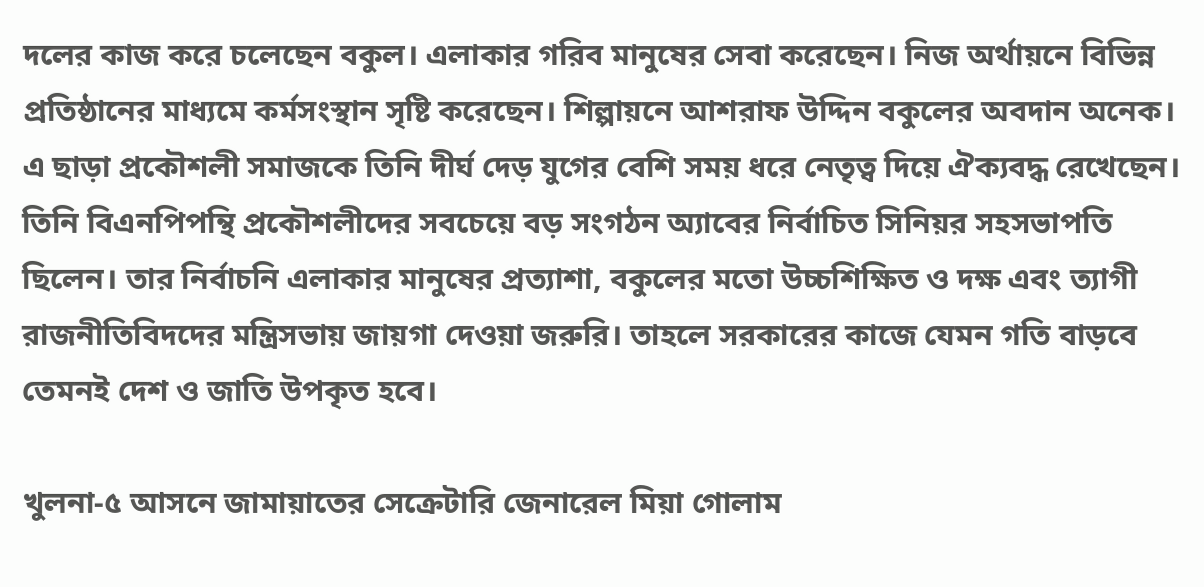দলের কাজ করে চলেছেন বকুল। এলাকার গরিব মানুষের সেবা করেছেন। নিজ অর্থায়নে বিভিন্ন প্রতিষ্ঠানের মাধ্যমে কর্মসংস্থান সৃষ্টি করেছেন। শিল্পায়নে আশরাফ উদ্দিন বকুলের অবদান অনেক। এ ছাড়া প্রকৌশলী সমাজকে তিনি দীর্ঘ দেড় যুগের বেশি সময় ধরে নেতৃত্ব দিয়ে ঐক্যবদ্ধ রেখেছেন। তিনি বিএনপিপন্থি প্রকৌশলীদের সবচেয়ে বড় সংগঠন অ্যাবের নির্বাচিত সিনিয়র সহসভাপতি ছিলেন। তার নির্বাচনি এলাকার মানুষের প্রত্যাশা, বকুলের মতো উচ্চশিক্ষিত ও দক্ষ এবং ত্যাগী রাজনীতিবিদদের মন্ত্রিসভায় জায়গা দেওয়া জরুরি। তাহলে সরকারের কাজে যেমন গতি বাড়বে তেমনই দেশ ও জাতি উপকৃত হবে।

খুলনা-৫ আসনে জামায়াতের সেক্রেটারি জেনারেল মিয়া গোলাম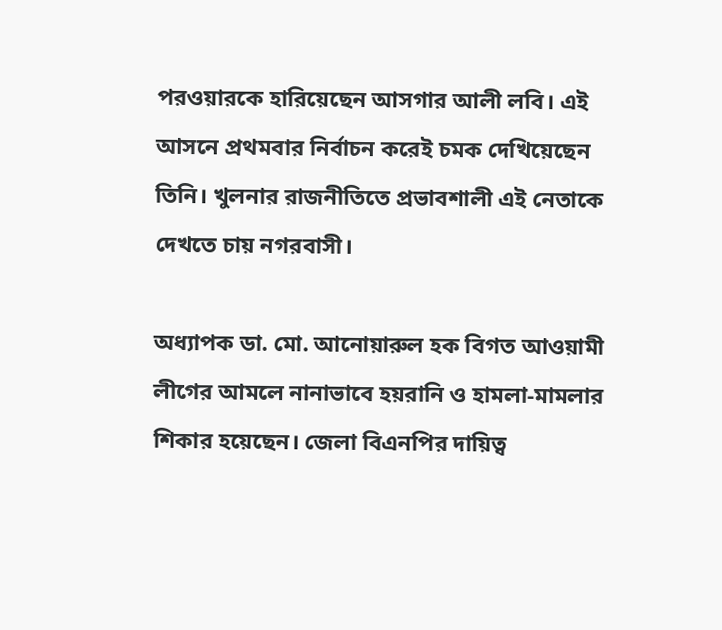পরওয়ারকে হারিয়েছেন আসগার আলী লবি। এই আসনে প্রথমবার নির্বাচন করেই চমক দেখিয়েছেন তিনি। খুলনার রাজনীতিতে প্রভাবশালী এই নেতাকে দেখতে চায় নগরবাসী।

অধ্যাপক ডা. মো. আনোয়ারুল হক বিগত আওয়ামী লীগের আমলে নানাভাবে হয়রানি ও হামলা-মামলার শিকার হয়েছেন। জেলা বিএনপির দায়িত্ব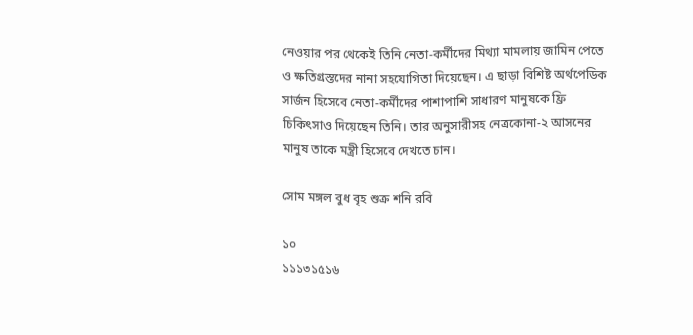নেওয়ার পর থেকেই তিনি নেতা-কর্মীদের মিথ্যা মামলায় জামিন পেতে ও ক্ষতিগ্রস্তদের নানা সহযোগিতা দিয়েছেন। এ ছাড়া বিশিষ্ট অর্থপেডিক সার্জন হিসেবে নেতা-কর্মীদের পাশাপাশি সাধারণ মানুষকে ফ্রি চিকিৎসাও দিয়েছেন তিনি। তার অনুসারীসহ নেত্রকোনা-২ আসনের মানুষ তাকে মন্ত্রী হিসেবে দেখতে চান।

সোম মঙ্গল বুধ বৃহ শুক্র শনি রবি

১০
১১১৩১৫১৬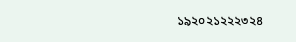১৯২০২১২২২৩২৪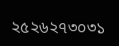২৫২৬২৭৩০৩১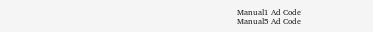Manual1 Ad Code
Manual5 Ad Code